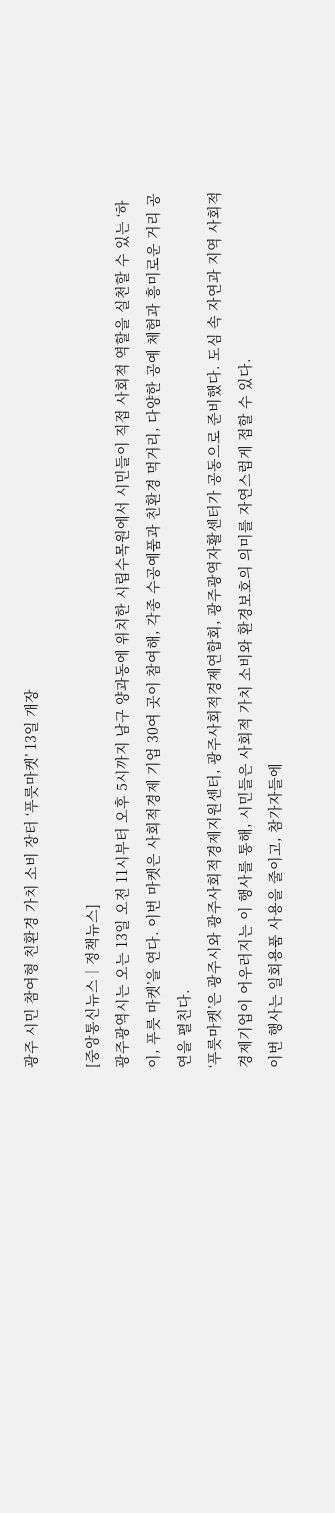광주 시민 참여형 친환경 가치 소비 장터 ‘푸릇마켓’ 13일 개장

[중앙통신뉴스│정책뉴스]
광주광역시는 오는 13일 오전 11시부터 오후 5시까지 남구 양과동에 위치한 시립수목원에서 시민들이 직접 사회적 역할을 실천할 수 있는 ‘하이, 푸릇 마켓’을 연다. 이번 마켓은 사회적경제 기업 30여 곳이 참여해, 각종 수공예품과 친환경 먹거리, 다양한 공예 체험과 흥미로운 거리 공연을 펼친다.
‘푸릇마켓’은 광주시와 광주사회적경제지원센터, 광주사회적경제연합회, 광주광역자활센터가 공동으로 준비했다. 도심 속 자연과 지역 사회적경제기업이 어우러지는 이 행사를 통해, 시민들은 사회적 가치 소비와 환경보호의 의미를 자연스럽게 접할 수 있다.
이번 행사는 일회용품 사용을 줄이고, 참가자들에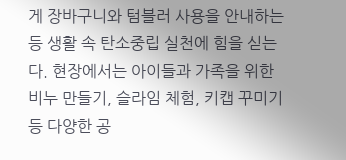게 장바구니와 텀블러 사용을 안내하는 등 생활 속 탄소중립 실천에 힘을 싣는다. 현장에서는 아이들과 가족을 위한 비누 만들기, 슬라임 체험, 키캡 꾸미기 등 다양한 공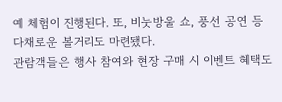예 체험이 진행된다. 또, 비눗방울 쇼, 풍선 공연 등 다채로운 볼거리도 마련됐다.
관람객들은 행사 참여와 현장 구매 시 이벤트 혜택도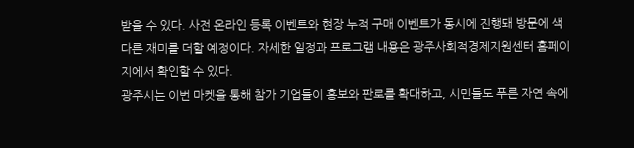받을 수 있다. 사전 온라인 등록 이벤트와 현장 누적 구매 이벤트가 동시에 진행돼 방문에 색다른 재미를 더할 예정이다. 자세한 일정과 프로그램 내용은 광주사회적경제지원센터 홈페이지에서 확인할 수 있다.
광주시는 이번 마켓을 통해 참가 기업들이 홍보와 판로를 확대하고, 시민들도 푸른 자연 속에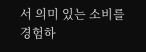서 의미 있는 소비를 경험하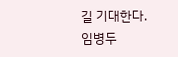길 기대한다.
임병두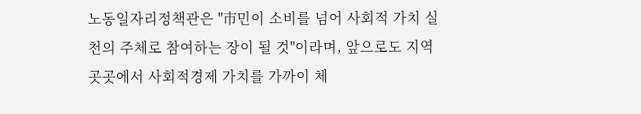노동일자리정책관은 "市민이 소비를 넘어 사회적 가치 실천의 주체로 참여하는 장이 될 것"이라며, 앞으로도 지역 곳곳에서 사회적경제 가치를 가까이 체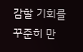감할 기회를 꾸준히 만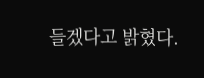들겠다고 밝혔다.